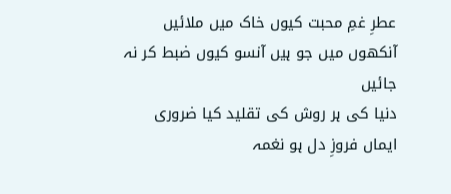عطرِ غمِ محبت کیوں خاک میں ملائیں
آنکھوں میں جو ہیں آنسو کیوں ضبط کر نہ جائیں
دنیا کی ہر روش کی تقلید کیا ضروری
ایماں فروزِ دل ہو نغمہ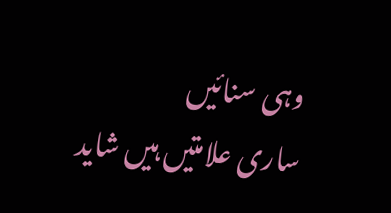وہی سنائیں
ساری علامتیں ہیں شاید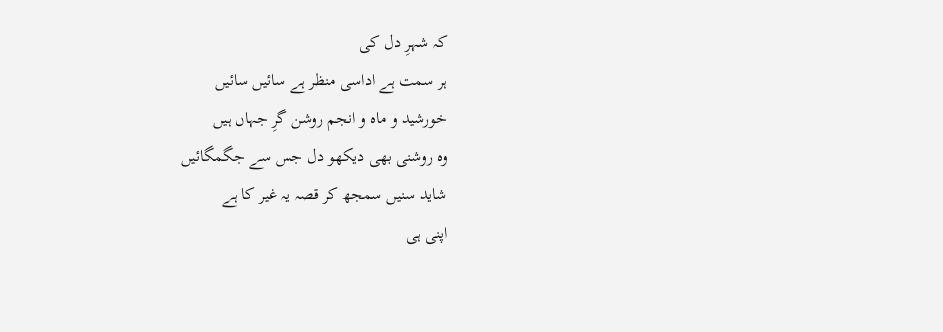کہ شہرِ دل کی
ہر سمت ہے اداسی منظر ہے سائیں سائیں
خورشید و ماہ و انجم روشن گرِ جہاں ہیں
وہ روشنی بھی دیکھو دل جس سے جگمگائیں
شاید سنیں سمجھ کر قصہ یہ غیر کا ہے
اپنی ہی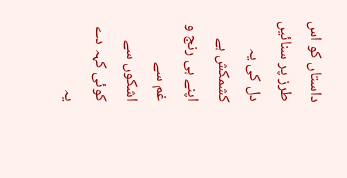داستاں کو اس طرز پر سنائیں
دل کی یہ کشمکش ہے اپنے ہی رنج و غم سے
اشکوں سے کوئی کہہ دے یہ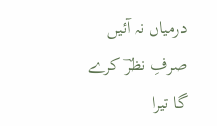درمیاں نہ آئیں
صرفِ نظرؔ کرے گا تیرا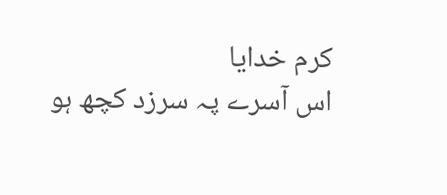کرم خدایا
اس آسرے پہ سرزد کچھ ہو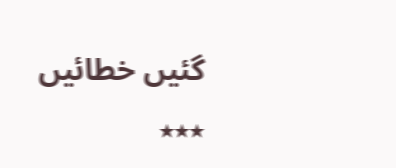گئیں خطائیں
٭٭٭